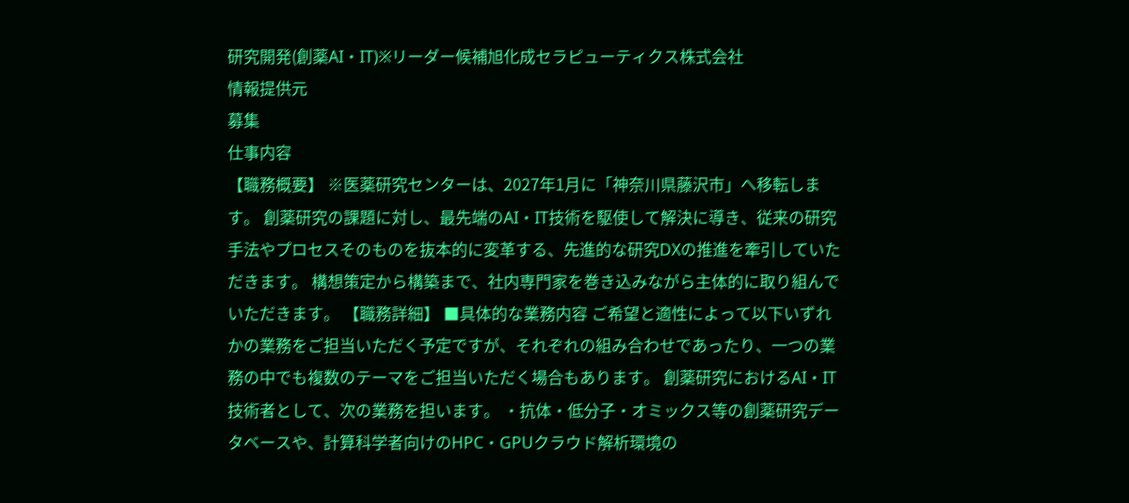研究開発(創薬AI・IT)※リーダー候補旭化成セラピューティクス株式会社
情報提供元
募集
仕事内容
【職務概要】 ※医薬研究センターは、2027年1月に「神奈川県藤沢市」へ移転します。 創薬研究の課題に対し、最先端のAI・IT技術を駆使して解決に導き、従来の研究手法やプロセスそのものを抜本的に変革する、先進的な研究DXの推進を牽引していただきます。 構想策定から構築まで、社内専門家を巻き込みながら主体的に取り組んでいただきます。 【職務詳細】 ■具体的な業務内容 ご希望と適性によって以下いずれかの業務をご担当いただく予定ですが、それぞれの組み合わせであったり、一つの業務の中でも複数のテーマをご担当いただく場合もあります。 創薬研究におけるAI・IT技術者として、次の業務を担います。 ・抗体・低分子・オミックス等の創薬研究データベースや、計算科学者向けのHPC・GPUクラウド解析環境の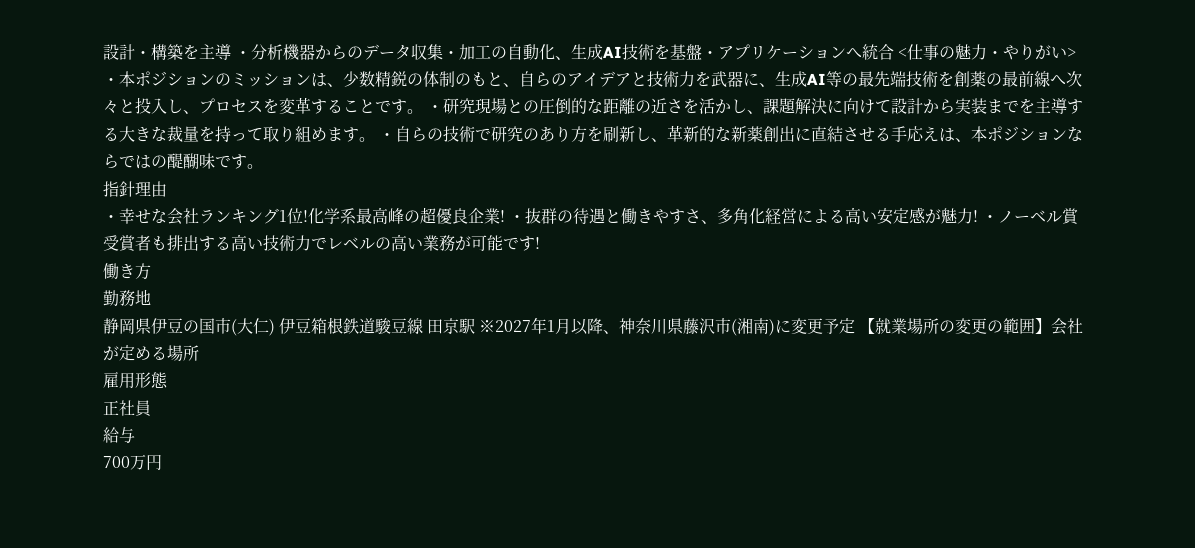設計・構築を主導 ・分析機器からのデータ収集・加工の自動化、生成AI技術を基盤・アプリケーションへ統合 <仕事の魅力・やりがい> ・本ポジションのミッションは、少数精鋭の体制のもと、自らのアイデアと技術力を武器に、生成AI等の最先端技術を創薬の最前線へ次々と投入し、プロセスを変革することです。 ・研究現場との圧倒的な距離の近さを活かし、課題解決に向けて設計から実装までを主導する大きな裁量を持って取り組めます。 ・自らの技術で研究のあり方を刷新し、革新的な新薬創出に直結させる手応えは、本ポジションならではの醍醐味です。
指針理由
・幸せな会社ランキング1位!化学系最高峰の超優良企業! ・抜群の待遇と働きやすさ、多角化経営による高い安定感が魅力! ・ノーベル賞受賞者も排出する高い技術力でレベルの高い業務が可能です!
働き方
勤務地
静岡県伊豆の国市(大仁) 伊豆箱根鉄道駿豆線 田京駅 ※2027年1月以降、神奈川県藤沢市(湘南)に変更予定 【就業場所の変更の範囲】会社が定める場所
雇用形態
正社員
給与
700万円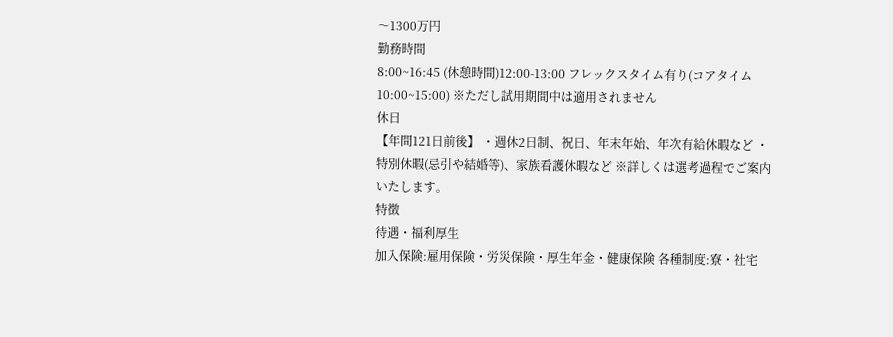〜1300万円
勤務時間
8:00~16:45 (休憩時間)12:00-13:00 フレックスタイム有り(コアタイム10:00~15:00) ※ただし試用期間中は適用されません
休日
【年間121日前後】 ・週休2日制、祝日、年末年始、年次有給休暇など ・特別休暇(忌引や結婚等)、家族看護休暇など ※詳しくは選考過程でご案内いたします。
特徴
待遇・福利厚生
加入保険:雇用保険・労災保険・厚生年金・健康保険 各種制度:寮・社宅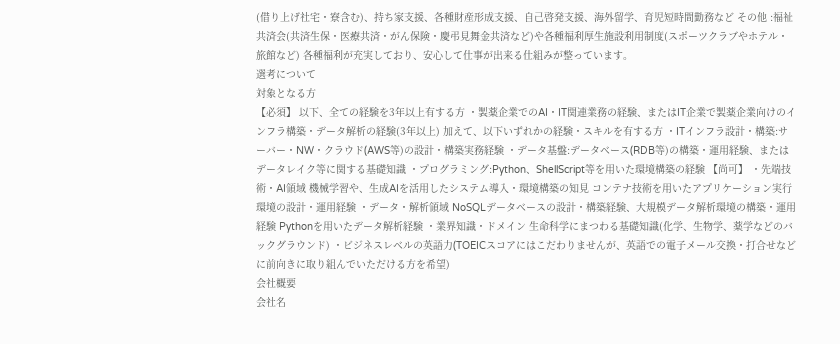(借り上げ社宅・寮含む)、持ち家支援、各種財産形成支援、自己啓発支援、海外留学、育児短時間勤務など その他 :福祉共済会(共済生保・医療共済・がん保険・慶弔見舞金共済など)や各種福利厚生施設利用制度(スポーツクラブやホテル・旅館など) 各種福利が充実しており、安心して仕事が出来る仕組みが整っています。
選考について
対象となる方
【必須】 以下、全ての経験を3年以上有する方 ・製薬企業でのAI・IT関連業務の経験、またはIT企業で製薬企業向けのインフラ構築・データ解析の経験(3年以上) 加えて、以下いずれかの経験・スキルを有する方 ・ITインフラ設計・構築:サーバー・NW・クラウド(AWS等)の設計・構築実務経験 ・データ基盤:データベース(RDB等)の構築・運用経験、またはデータレイク等に関する基礎知識 ・プログラミング:Python、ShellScript等を用いた環境構築の経験 【尚可】 ・先端技術・AI領域 機械学習や、生成AIを活用したシステム導入・環境構築の知見 コンテナ技術を用いたアプリケーション実行環境の設計・運用経験 ・データ・解析領域 NoSQLデータベースの設計・構築経験、大規模データ解析環境の構築・運用経験 Pythonを用いたデータ解析経験 ・業界知識・ドメイン 生命科学にまつわる基礎知識(化学、生物学、薬学などのバックグラウンド) ・ビジネスレベルの英語力(TOEICスコアにはこだわりませんが、英語での電子メール交換・打合せなどに前向きに取り組んでいただける方を希望)
会社概要
会社名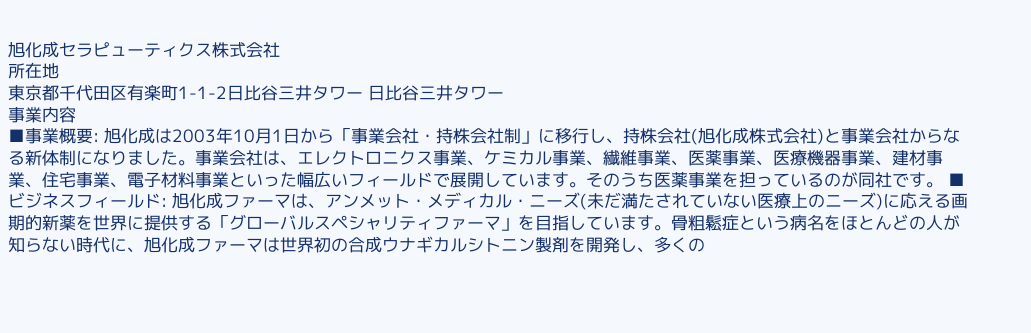旭化成セラピューティクス株式会社
所在地
東京都千代田区有楽町1-1-2日比谷三井タワー 日比谷三井タワー
事業内容
■事業概要: 旭化成は2003年10月1日から「事業会社・持株会社制」に移行し、持株会社(旭化成株式会社)と事業会社からなる新体制になりました。事業会社は、エレクトロニクス事業、ケミカル事業、繊維事業、医薬事業、医療機器事業、建材事業、住宅事業、電子材料事業といった幅広いフィールドで展開しています。そのうち医薬事業を担っているのが同社です。 ■ビジネスフィールド: 旭化成ファーマは、アンメット・メディカル・ニーズ(未だ満たされていない医療上のニーズ)に応える画期的新薬を世界に提供する「グローバルスペシャリティファーマ」を目指しています。骨粗鬆症という病名をほとんどの人が知らない時代に、旭化成ファーマは世界初の合成ウナギカルシトニン製剤を開発し、多くの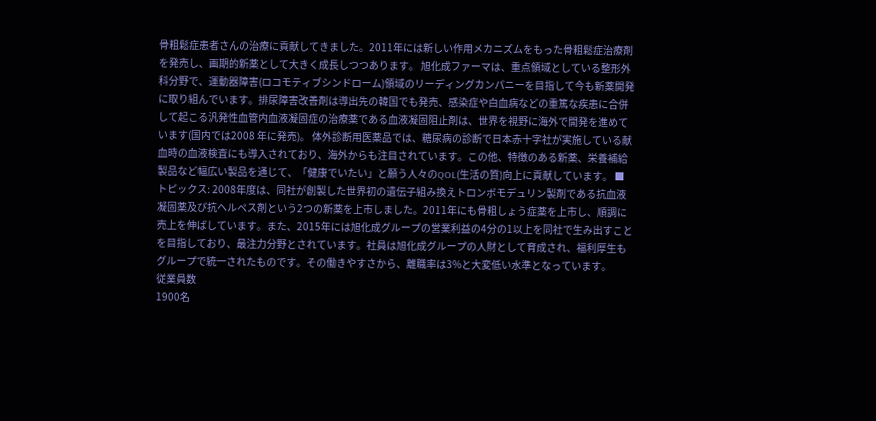骨粗鬆症患者さんの治療に貢献してきました。2011年には新しい作用メカニズムをもった骨粗鬆症治療剤を発売し、画期的新薬として大きく成長しつつあります。 旭化成ファーマは、重点領域としている整形外科分野で、運動器障害(ロコモティブシンドローム)領域のリーディングカンパニーを目指して今も新薬開発に取り組んでいます。排尿障害改善剤は導出先の韓国でも発売、感染症や白血病などの重篤な疾患に合併して起こる汎発性血管内血液凝固症の治療薬である血液凝固阻止剤は、世界を視野に海外で開発を進めています(国内では2008 年に発売)。 体外診断用医薬品では、糖尿病の診断で日本赤十字社が実施している献血時の血液検査にも導入されており、海外からも注目されています。この他、特徴のある新薬、栄養補給製品など幅広い製品を通じて、「健康でいたい」と願う人々のQOL(生活の質)向上に貢献しています。 ■トピックス: 2008年度は、同社が創製した世界初の遺伝子組み換えトロンボモデュリン製剤である抗血液凝固薬及び抗ヘルペス剤という2つの新薬を上市しました。2011年にも骨粗しょう症薬を上市し、順調に売上を伸ばしています。また、2015年には旭化成グループの営業利益の4分の1以上を同社で生み出すことを目指しており、最注力分野とされています。社員は旭化成グループの人財として育成され、福利厚生もグループで統一されたものです。その働きやすさから、離職率は3%と大変低い水準となっています。
従業員数
1900名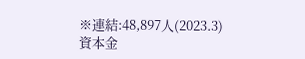※連結:48,897人(2023.3)
資本金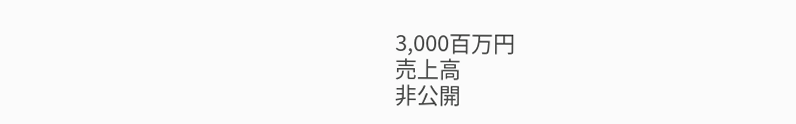3,000百万円
売上高
非公開